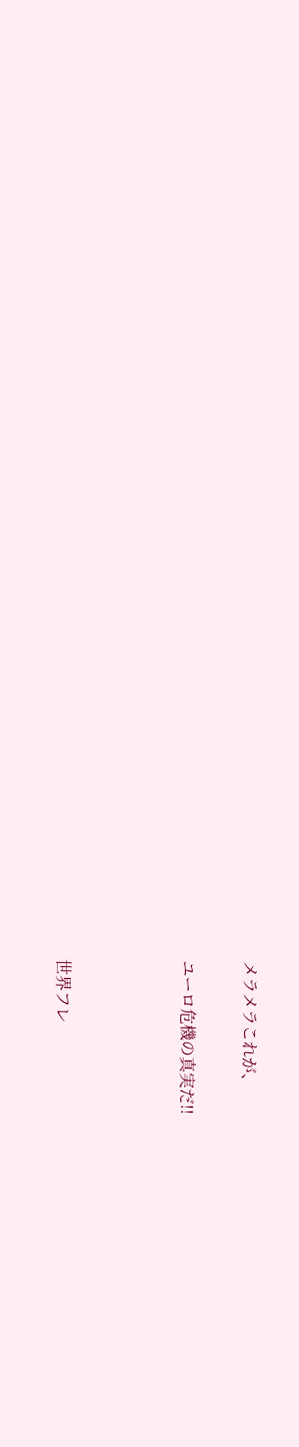メラメラこれが、

ユーロ危機の真実だ!!



世界フレ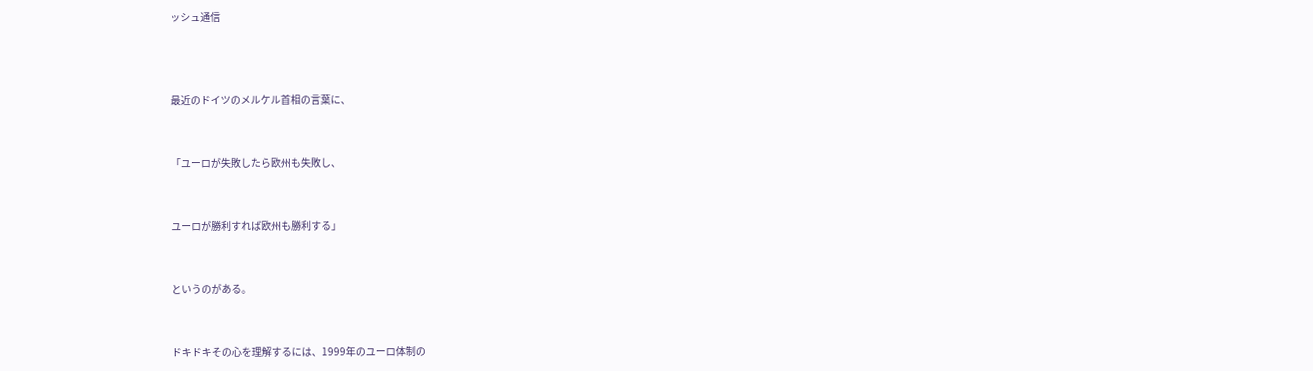ッシュ通信



最近のドイツのメルケル首相の言葉に、


「ユーロが失敗したら欧州も失敗し、


ユーロが勝利すれば欧州も勝利する」


というのがある。


ドキドキその心を理解するには、1999年のユーロ体制の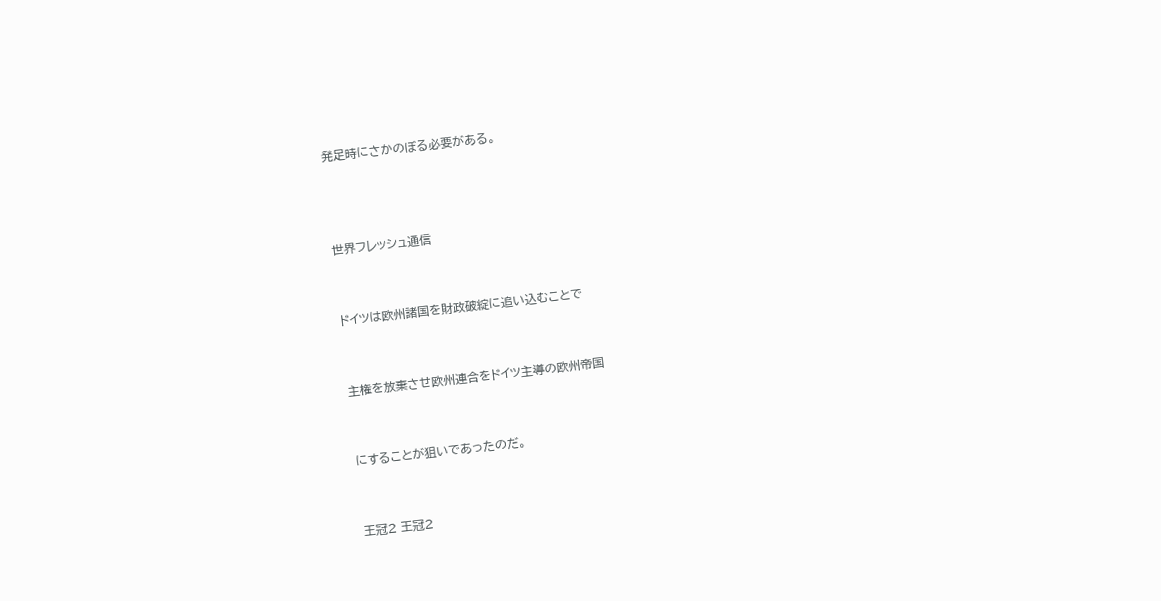発足時にさかのぼる必要がある。



世界フレッシュ通信


ドイツは欧州諸国を財政破綻に追い込むことで


主権を放棄させ欧州連合をドイツ主導の欧州帝国


にすることが狙いであったのだ。


王冠2 王冠2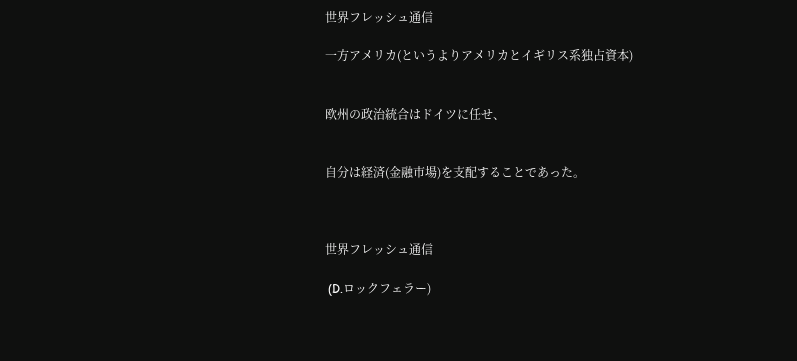世界フレッシュ通信

一方アメリカ(というよりアメリカとイギリス系独占資本)


欧州の政治統合はドイツに任せ、


自分は経済(金融市場)を支配することであった。



世界フレッシュ通信

 (D.ロックフェラー)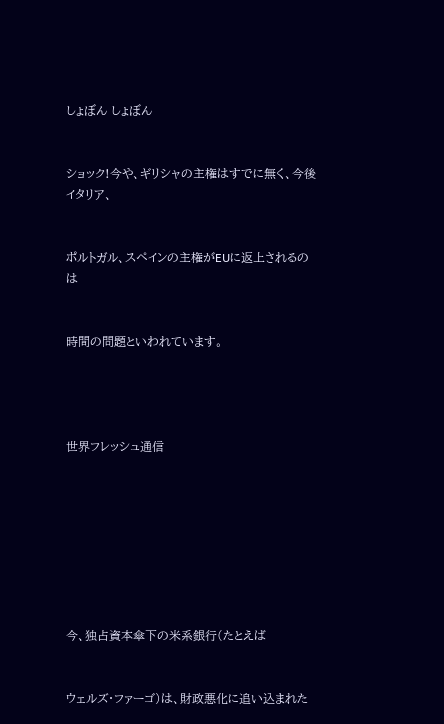しょぼん しょぼん


ショック!今や、ギリシャの主権はすでに無く、今後イタリア、


ポルトガル、スペインの主権がEUに返上されるのは


時間の問題といわれています。




世界フレッシュ通信








今、独占資本傘下の米系銀行(たとえば


ウェルズ・ファーゴ)は、財政悪化に追い込まれた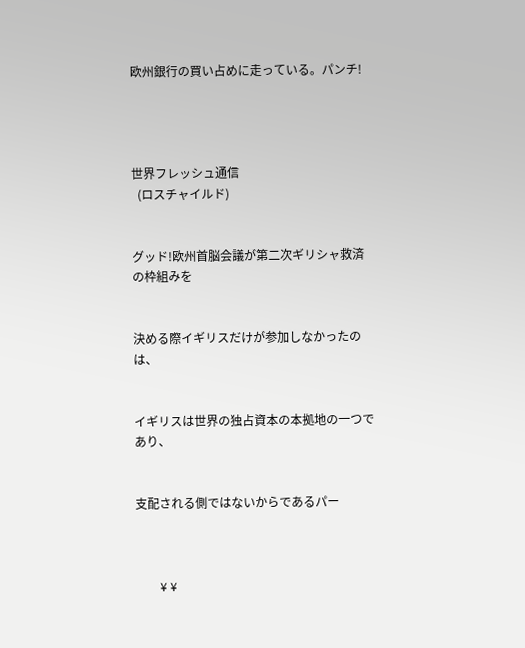欧州銀行の買い占めに走っている。パンチ!




世界フレッシュ通信
  (ロスチャイルド)


グッド!欧州首脳会議が第二次ギリシャ救済の枠組みを


決める際イギリスだけが参加しなかったのは、


イギリスは世界の独占資本の本拠地の一つであり、


支配される側ではないからであるパー



        ¥ ¥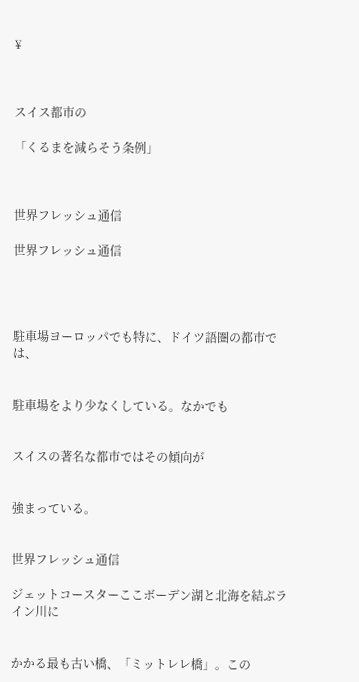¥



スイス都市の

「くるまを減らそう条例」



世界フレッシュ通信

世界フレッシュ通信




駐車場ヨーロッパでも特に、ドイツ語圏の都市では、


駐車場をより少なくしている。なかでも


スイスの著名な都市ではその傾向が


強まっている。


世界フレッシュ通信

ジェットコースターここボーデン湖と北海を結ぶライン川に


かかる最も古い橋、「ミットレレ橋」。この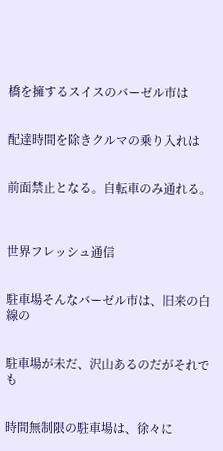橋を擁するスイスのバーゼル市は


配達時間を除きクルマの乗り入れは


前面禁止となる。自転車のみ通れる。



世界フレッシュ通信


駐車場そんなバーゼル市は、旧来の白線の


駐車場が未だ、沢山あるのだがそれでも


時間無制限の駐車場は、徐々に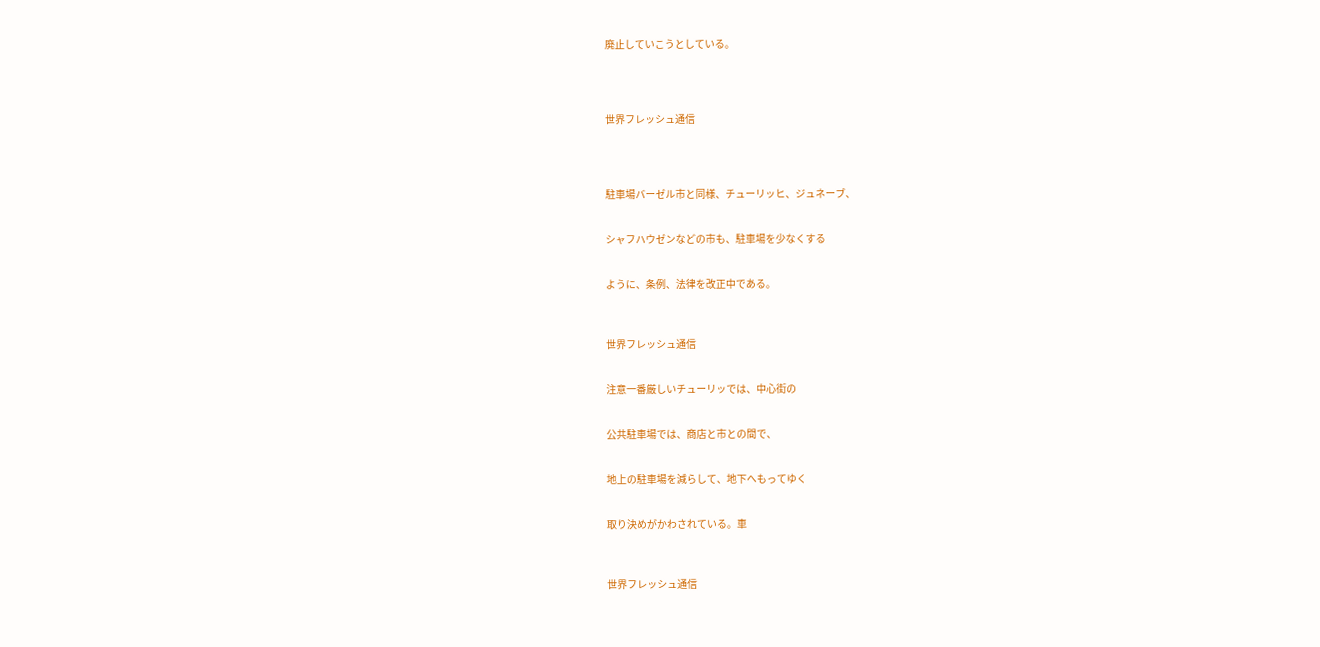廃止していこうとしている。




世界フレッシュ通信




駐車場バーゼル市と同様、チューリッヒ、ジュネーブ、


シャフハウゼンなどの市も、駐車場を少なくする


ように、条例、法律を改正中である。



世界フレッシュ通信


注意一番厳しいチューリッでは、中心街の


公共駐車場では、商店と市との間で、


地上の駐車場を減らして、地下へもってゆく


取り決めがかわされている。車



世界フレッシュ通信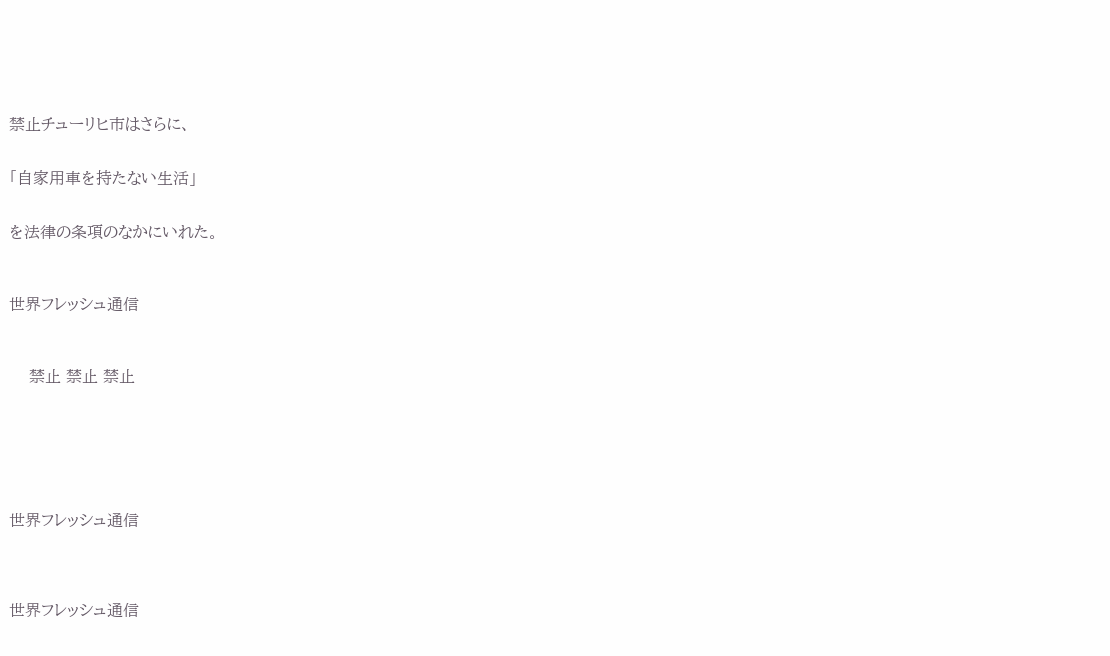禁止チューリヒ市はさらに、


「自家用車を持たない生活」


を法律の条項のなかにいれた。



世界フレッシュ通信



    禁止 禁止 禁止







世界フレッシュ通信




世界フレッシュ通信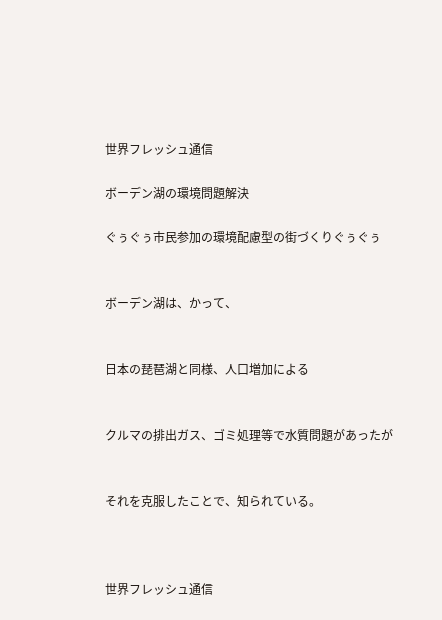世界フレッシュ通信

ボーデン湖の環境問題解決

ぐぅぐぅ市民参加の環境配慮型の街づくりぐぅぐぅ


ボーデン湖は、かって、


日本の琵琶湖と同様、人口増加による


クルマの排出ガス、ゴミ処理等で水質問題があったが


それを克服したことで、知られている。



世界フレッシュ通信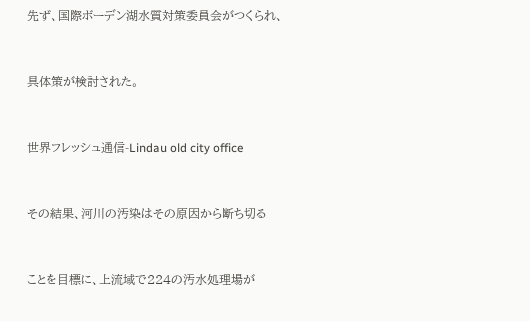先ず、国際ボーデン湖水質対策委員会がつくられ、


具体策が検討された。


世界フレッシュ通信-Lindau old city office


その結果、河川の汚染はその原因から断ち切る


ことを目標に、上流域で224の汚水処理場が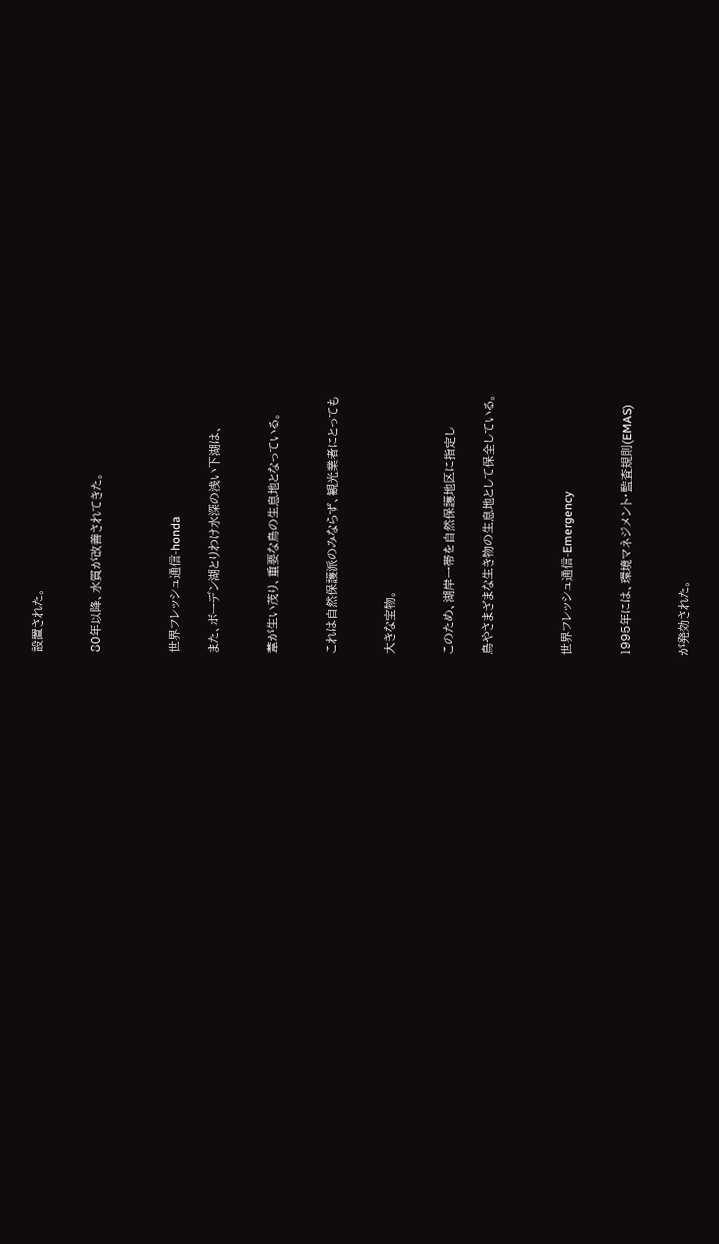設置された。


80年以降、水質が改善されてきた。



世界フレッシュ通信-honda

また、ボーデン湖とりわけ水深の浅い下湖は、


葦が生い茂り、重要な鳥の生息地となっている。


これは自然保護派のみならず、観光業者にとっても


大きな宝物。


このため、湖岸一帯を自然保護地区に指定し

鳥やさまざまな生き物の生息地として保全している。



世界フレッシュ通信-Emergency


1995年には、環境マネジメント・監査規則(EMAS)


が発効された。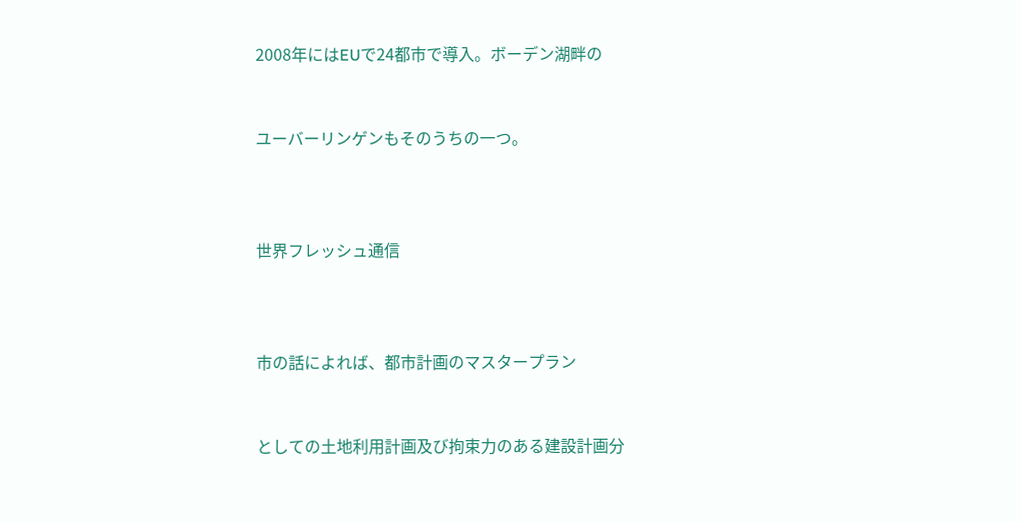2008年にはEUで24都市で導入。ボーデン湖畔の


ユーバーリンゲンもそのうちの一つ。



世界フレッシュ通信



市の話によれば、都市計画のマスタープラン


としての土地利用計画及び拘束力のある建設計画分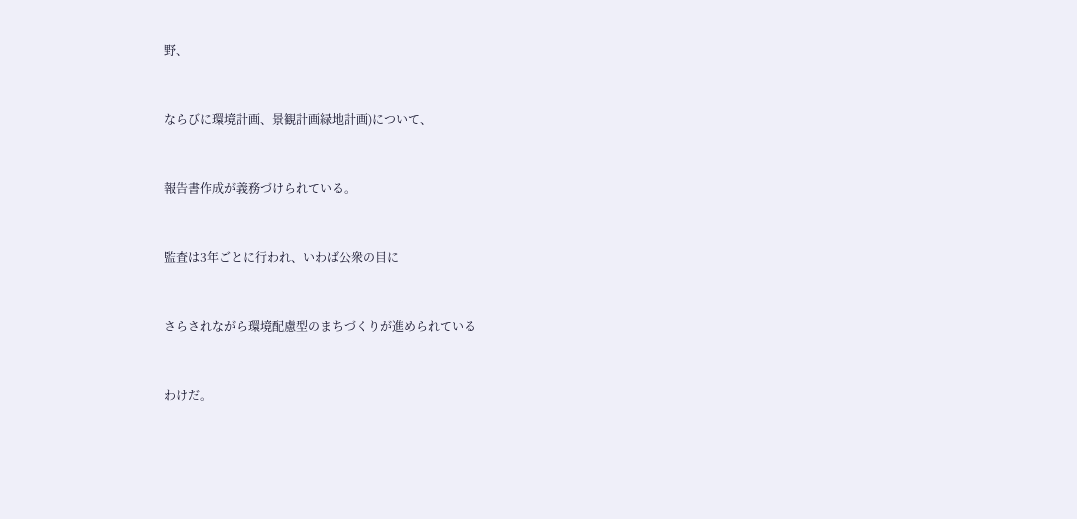野、


ならびに環境計画、景観計画緑地計画)について、


報告書作成が義務づけられている。


監査は3年ごとに行われ、いわば公衆の目に


さらされながら環境配慮型のまちづくりが進められている


わけだ。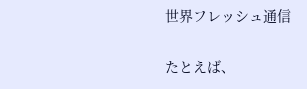世界フレッシュ通信


たとえば、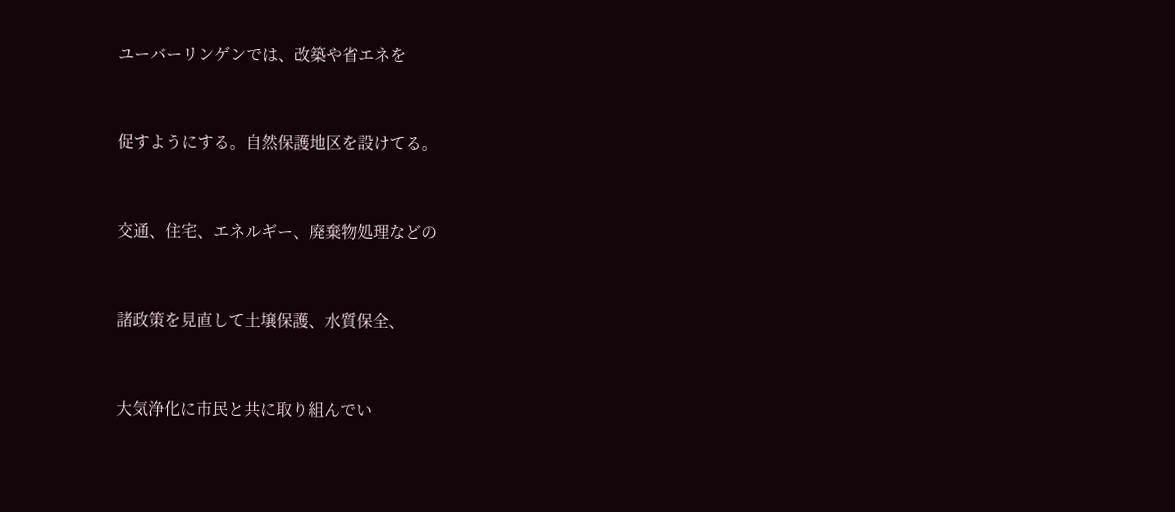ユーバーリンゲンでは、改築や省エネを


促すようにする。自然保護地区を設けてる。


交通、住宅、エネルギー、廃棄物処理などの


諸政策を見直して土壌保護、水質保全、


大気浄化に市民と共に取り組んでい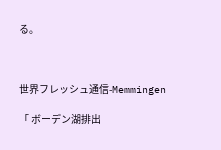る。



世界フレッシュ通信-Memmingen

「 ボーデン湖排出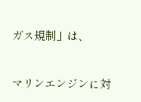ガス規制」は、


マリンエンジンに対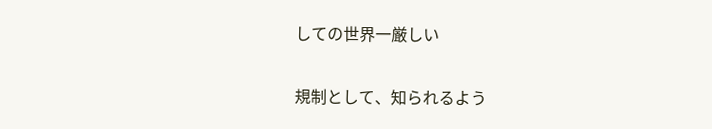しての世界一厳しい


規制として、知られるよう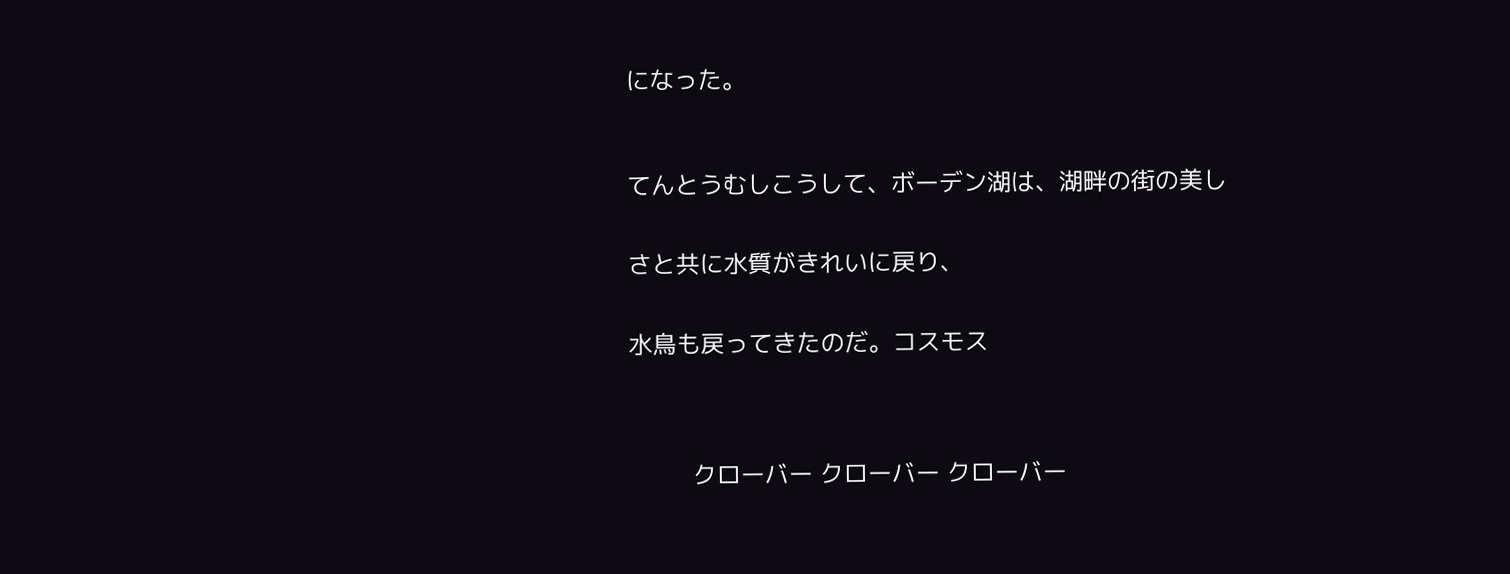になった。



てんとうむしこうして、ボーデン湖は、湖畔の街の美し


さと共に水質がきれいに戻り、


水鳥も戻ってきたのだ。コスモス




         クローバー クローバー クローバー